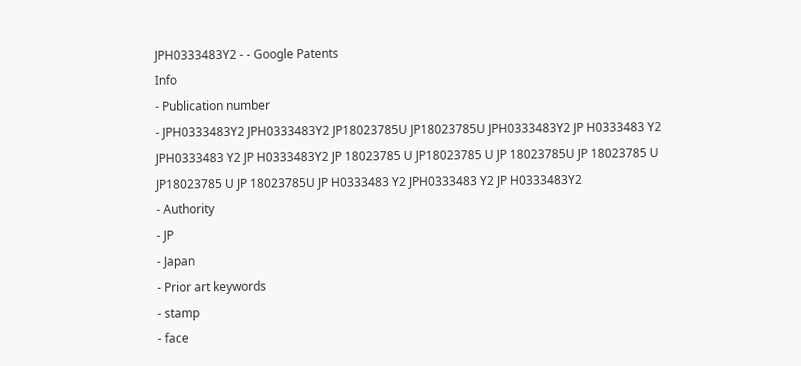JPH0333483Y2 - - Google Patents
Info
- Publication number
- JPH0333483Y2 JPH0333483Y2 JP18023785U JP18023785U JPH0333483Y2 JP H0333483 Y2 JPH0333483 Y2 JP H0333483Y2 JP 18023785 U JP18023785 U JP 18023785U JP 18023785 U JP18023785 U JP 18023785U JP H0333483 Y2 JPH0333483 Y2 JP H0333483Y2
- Authority
- JP
- Japan
- Prior art keywords
- stamp
- face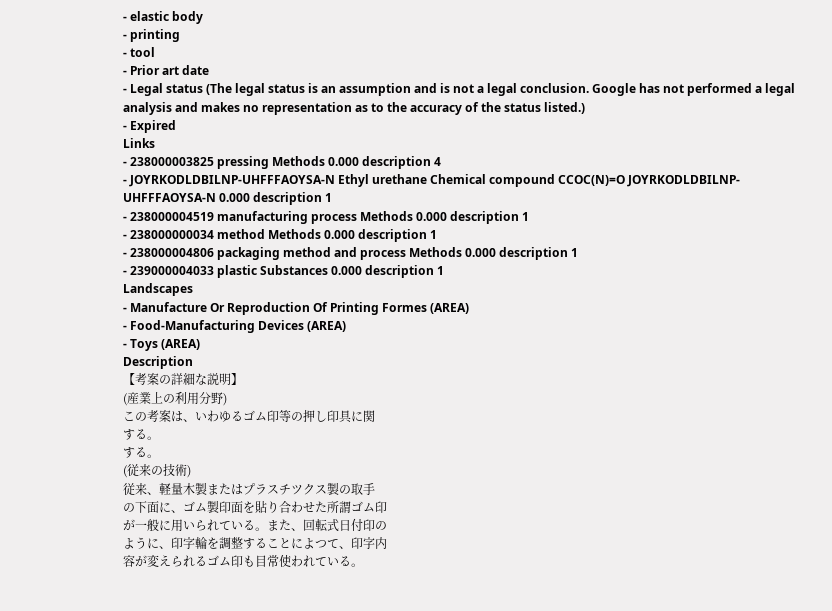- elastic body
- printing
- tool
- Prior art date
- Legal status (The legal status is an assumption and is not a legal conclusion. Google has not performed a legal analysis and makes no representation as to the accuracy of the status listed.)
- Expired
Links
- 238000003825 pressing Methods 0.000 description 4
- JOYRKODLDBILNP-UHFFFAOYSA-N Ethyl urethane Chemical compound CCOC(N)=O JOYRKODLDBILNP-UHFFFAOYSA-N 0.000 description 1
- 238000004519 manufacturing process Methods 0.000 description 1
- 238000000034 method Methods 0.000 description 1
- 238000004806 packaging method and process Methods 0.000 description 1
- 239000004033 plastic Substances 0.000 description 1
Landscapes
- Manufacture Or Reproduction Of Printing Formes (AREA)
- Food-Manufacturing Devices (AREA)
- Toys (AREA)
Description
【考案の詳細な説明】
(産業上の利用分野)
この考案は、いわゆるゴム印等の押し印具に関
する。
する。
(従来の技術)
従来、軽量木製またはプラスチツクス製の取手
の下面に、ゴム製印面を貼り合わせた所謂ゴム印
が一般に用いられている。また、回転式日付印の
ように、印字輪を調整することによつて、印字内
容が変えられるゴム印も目常使われている。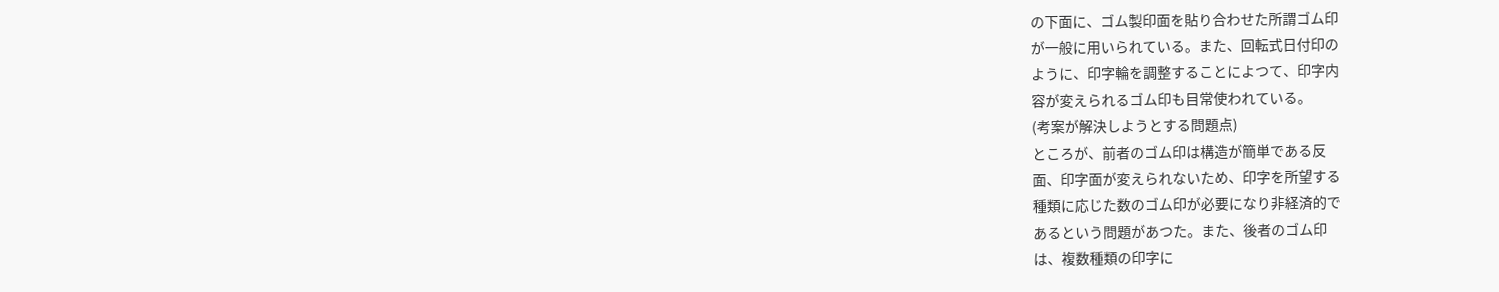の下面に、ゴム製印面を貼り合わせた所謂ゴム印
が一般に用いられている。また、回転式日付印の
ように、印字輪を調整することによつて、印字内
容が変えられるゴム印も目常使われている。
(考案が解決しようとする問題点)
ところが、前者のゴム印は構造が簡単である反
面、印字面が変えられないため、印字を所望する
種類に応じた数のゴム印が必要になり非経済的で
あるという問題があつた。また、後者のゴム印
は、複数種類の印字に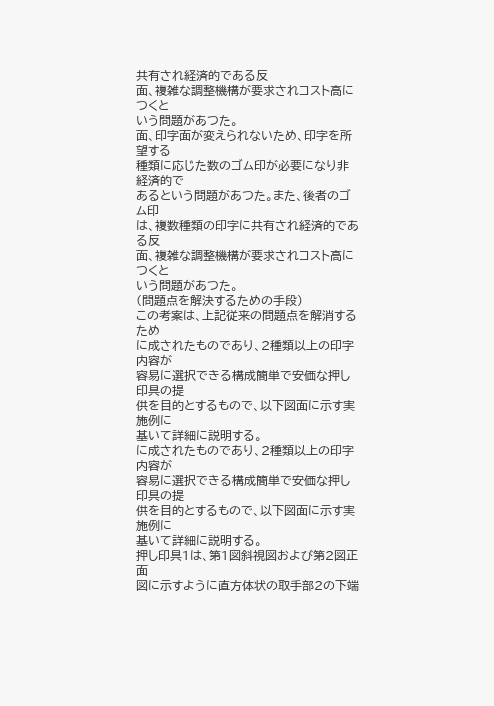共有され経済的である反
面、複雑な調整機構が要求されコスト高につくと
いう問題があつた。
面、印字面が変えられないため、印字を所望する
種類に応じた数のゴム印が必要になり非経済的で
あるという問題があつた。また、後者のゴム印
は、複数種類の印字に共有され経済的である反
面、複雑な調整機構が要求されコスト高につくと
いう問題があつた。
(問題点を解決するための手段)
この考案は、上記従来の問題点を解消するため
に成されたものであり、2種類以上の印字内容が
容易に選択できる構成簡単で安価な押し印具の提
供を目的とするもので、以下図面に示す実施例に
基いて詳細に説明する。
に成されたものであり、2種類以上の印字内容が
容易に選択できる構成簡単で安価な押し印具の提
供を目的とするもので、以下図面に示す実施例に
基いて詳細に説明する。
押し印具1は、第1図斜視図および第2図正面
図に示すように直方体状の取手部2の下端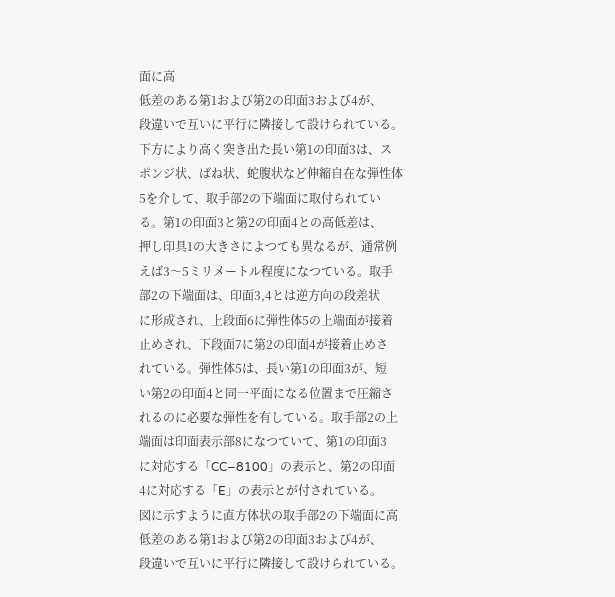面に高
低差のある第1および第2の印面3および4が、
段違いで互いに平行に隣接して設けられている。
下方により高く突き出た長い第1の印面3は、ス
ポンジ状、ばね状、蛇腹状など伸縮自在な弾性体
5を介して、取手部2の下端面に取付られてい
る。第1の印面3と第2の印面4との高低差は、
押し印具1の大きさによつても異なるが、通常例
えば3〜5ミリメートル程度になつている。取手
部2の下端面は、印面3,4とは逆方向の段差状
に形成され、上段面6に弾性体5の上端面が接着
止めされ、下段面7に第2の印面4が接着止めさ
れている。弾性体5は、長い第1の印面3が、短
い第2の印面4と同一平面になる位置まで圧縮さ
れるのに必要な弾性を有している。取手部2の上
端面は印面表示部8になつていて、第1の印面3
に対応する「CC−8100」の表示と、第2の印面
4に対応する「E」の表示とが付されている。
図に示すように直方体状の取手部2の下端面に高
低差のある第1および第2の印面3および4が、
段違いで互いに平行に隣接して設けられている。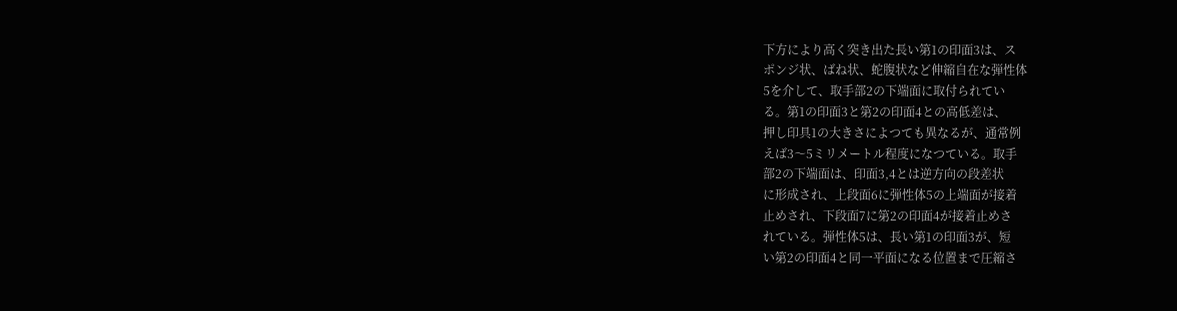下方により高く突き出た長い第1の印面3は、ス
ポンジ状、ばね状、蛇腹状など伸縮自在な弾性体
5を介して、取手部2の下端面に取付られてい
る。第1の印面3と第2の印面4との高低差は、
押し印具1の大きさによつても異なるが、通常例
えば3〜5ミリメートル程度になつている。取手
部2の下端面は、印面3,4とは逆方向の段差状
に形成され、上段面6に弾性体5の上端面が接着
止めされ、下段面7に第2の印面4が接着止めさ
れている。弾性体5は、長い第1の印面3が、短
い第2の印面4と同一平面になる位置まで圧縮さ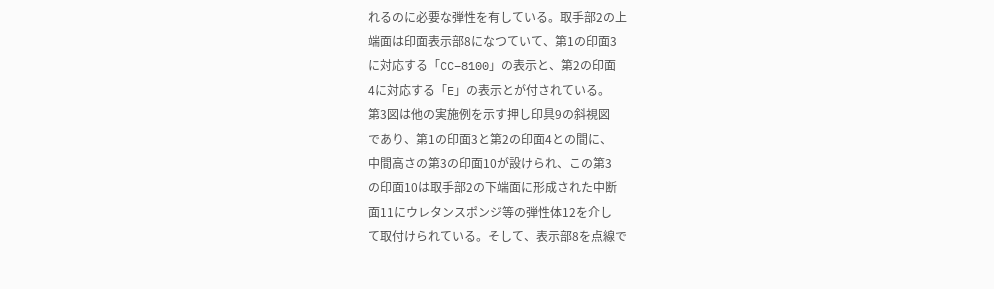れるのに必要な弾性を有している。取手部2の上
端面は印面表示部8になつていて、第1の印面3
に対応する「CC−8100」の表示と、第2の印面
4に対応する「E」の表示とが付されている。
第3図は他の実施例を示す押し印具9の斜視図
であり、第1の印面3と第2の印面4との間に、
中間高さの第3の印面10が設けられ、この第3
の印面10は取手部2の下端面に形成された中断
面11にウレタンスポンジ等の弾性体12を介し
て取付けられている。そして、表示部8を点線で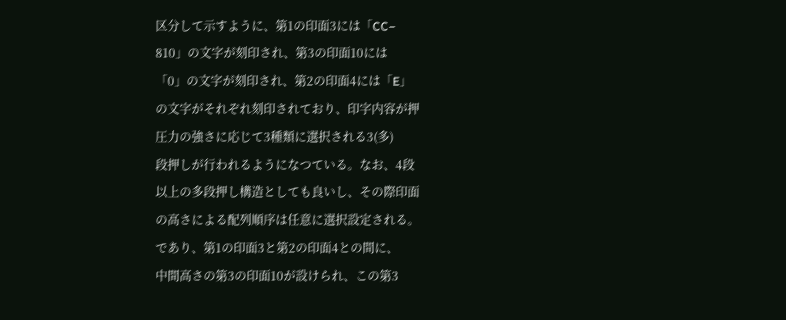区分して示すように、第1の印面3には「CC−
810」の文字が刻印され、第3の印面10には
「0」の文字が刻印され、第2の印面4には「E」
の文字がそれぞれ刻印されており、印字内容が押
圧力の強さに応じて3種類に選択される3(多)
段押しが行われるようになつている。なお、4段
以上の多段押し構造としても良いし、その際印面
の高さによる配列順序は任意に選択設定される。
であり、第1の印面3と第2の印面4との間に、
中間高さの第3の印面10が設けられ、この第3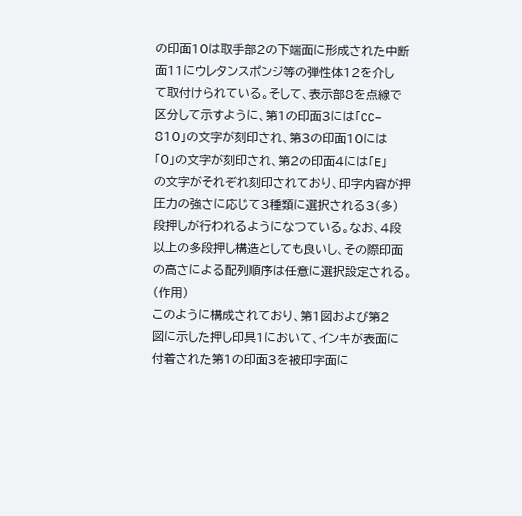の印面10は取手部2の下端面に形成された中断
面11にウレタンスポンジ等の弾性体12を介し
て取付けられている。そして、表示部8を点線で
区分して示すように、第1の印面3には「CC−
810」の文字が刻印され、第3の印面10には
「0」の文字が刻印され、第2の印面4には「E」
の文字がそれぞれ刻印されており、印字内容が押
圧力の強さに応じて3種類に選択される3(多)
段押しが行われるようになつている。なお、4段
以上の多段押し構造としても良いし、その際印面
の高さによる配列順序は任意に選択設定される。
(作用)
このように構成されており、第1図および第2
図に示した押し印具1において、インキが表面に
付着された第1の印面3を被印字面に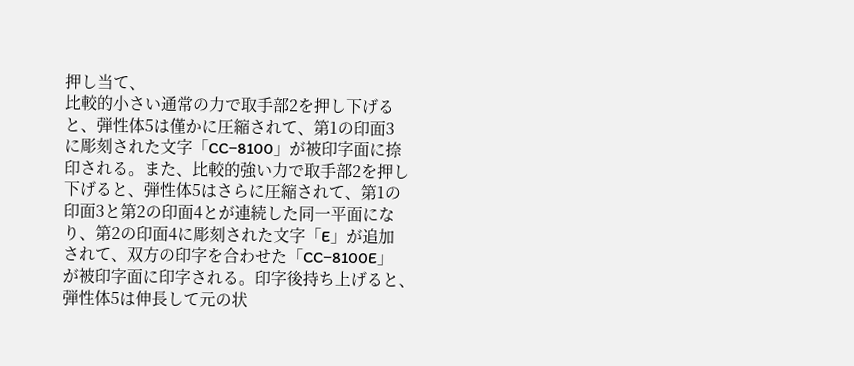押し当て、
比較的小さい通常の力で取手部2を押し下げる
と、弾性体5は僅かに圧縮されて、第1の印面3
に彫刻された文字「CC−8100」が被印字面に捺
印される。また、比較的強い力で取手部2を押し
下げると、弾性体5はさらに圧縮されて、第1の
印面3と第2の印面4とが連続した同一平面にな
り、第2の印面4に彫刻された文字「E」が追加
されて、双方の印字を合わせた「CC−8100E」
が被印字面に印字される。印字後持ち上げると、
弾性体5は伸長して元の状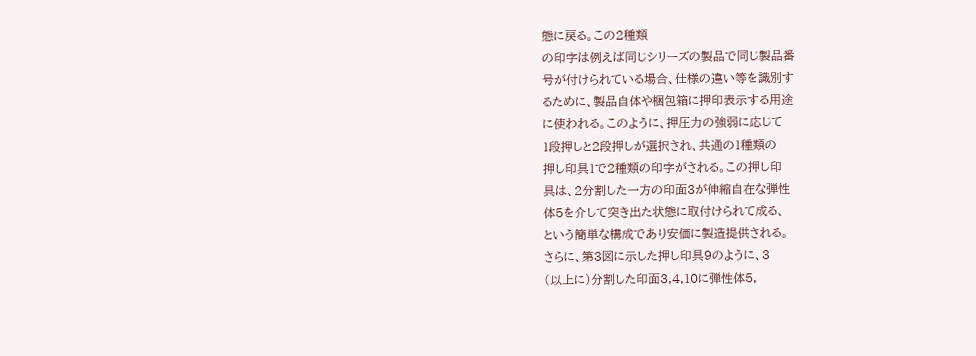態に戻る。この2種類
の印字は例えば同じシリーズの製品で同じ製品番
号が付けられている場合、仕様の違い等を識別す
るために、製品自体や梱包箱に押印表示する用途
に使われる。このように、押圧力の強弱に応じて
1段押しと2段押しが選択され、共通の1種類の
押し印具1で2種類の印字がされる。この押し印
具は、2分割した一方の印面3が伸縮自在な弾性
体5を介して突き出た状態に取付けられて成る、
という簡単な構成であり安価に製造提供される。
さらに、第3図に示した押し印具9のように、3
(以上に)分割した印面3,4,10に弾性体5,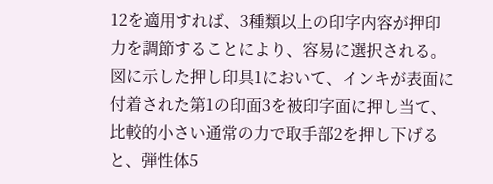12を適用すれば、3種類以上の印字内容が押印
力を調節することにより、容易に選択される。
図に示した押し印具1において、インキが表面に
付着された第1の印面3を被印字面に押し当て、
比較的小さい通常の力で取手部2を押し下げる
と、弾性体5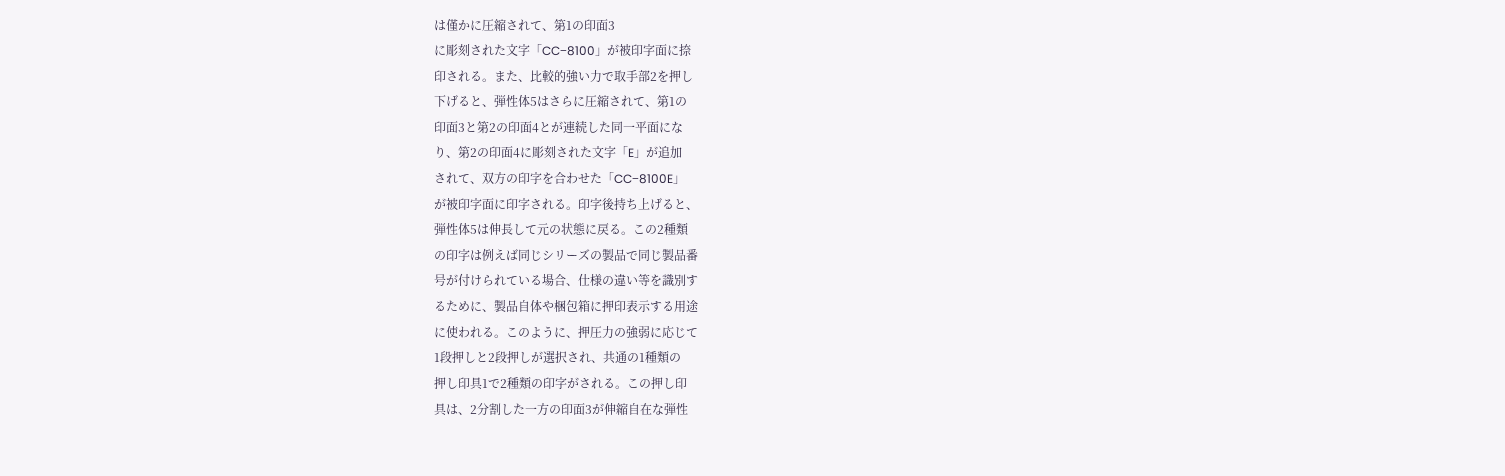は僅かに圧縮されて、第1の印面3
に彫刻された文字「CC−8100」が被印字面に捺
印される。また、比較的強い力で取手部2を押し
下げると、弾性体5はさらに圧縮されて、第1の
印面3と第2の印面4とが連続した同一平面にな
り、第2の印面4に彫刻された文字「E」が追加
されて、双方の印字を合わせた「CC−8100E」
が被印字面に印字される。印字後持ち上げると、
弾性体5は伸長して元の状態に戻る。この2種類
の印字は例えば同じシリーズの製品で同じ製品番
号が付けられている場合、仕様の違い等を識別す
るために、製品自体や梱包箱に押印表示する用途
に使われる。このように、押圧力の強弱に応じて
1段押しと2段押しが選択され、共通の1種類の
押し印具1で2種類の印字がされる。この押し印
具は、2分割した一方の印面3が伸縮自在な弾性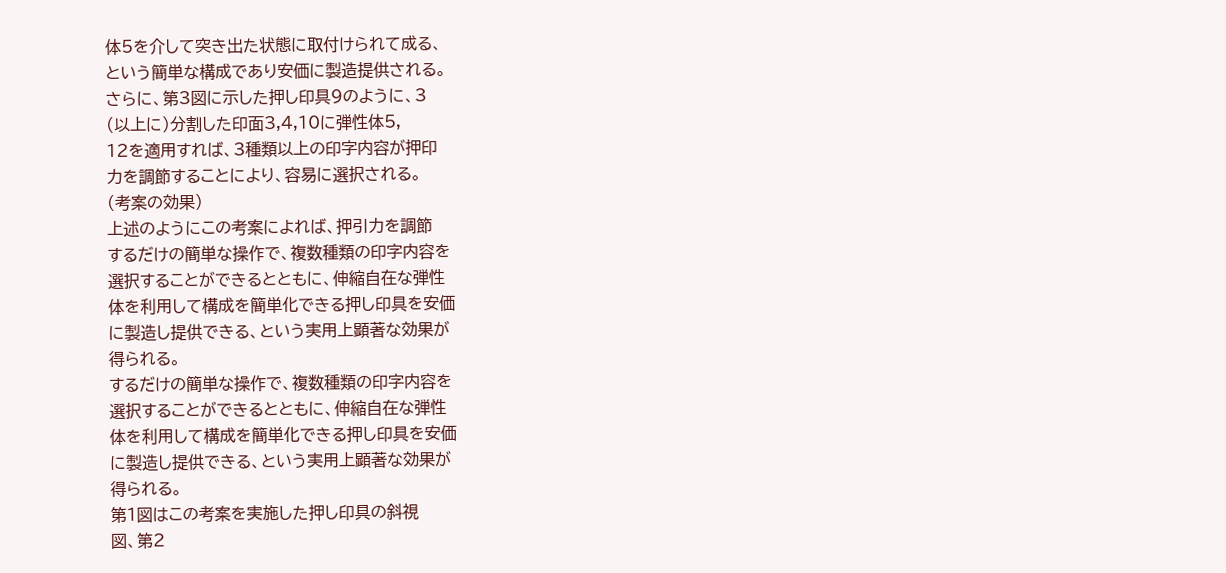体5を介して突き出た状態に取付けられて成る、
という簡単な構成であり安価に製造提供される。
さらに、第3図に示した押し印具9のように、3
(以上に)分割した印面3,4,10に弾性体5,
12を適用すれば、3種類以上の印字内容が押印
力を調節することにより、容易に選択される。
(考案の効果)
上述のようにこの考案によれば、押引力を調節
するだけの簡単な操作で、複数種類の印字内容を
選択することができるとともに、伸縮自在な弾性
体を利用して構成を簡単化できる押し印具を安価
に製造し提供できる、という実用上顕著な効果が
得られる。
するだけの簡単な操作で、複数種類の印字内容を
選択することができるとともに、伸縮自在な弾性
体を利用して構成を簡単化できる押し印具を安価
に製造し提供できる、という実用上顕著な効果が
得られる。
第1図はこの考案を実施した押し印具の斜視
図、第2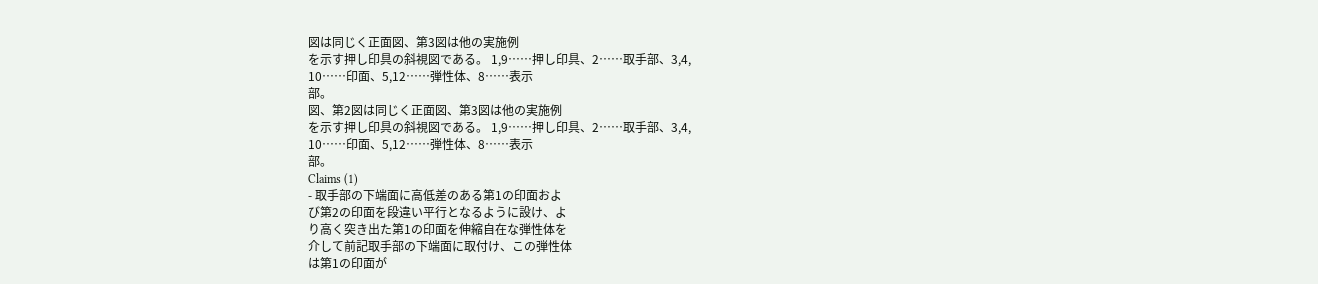図は同じく正面図、第3図は他の実施例
を示す押し印具の斜視図である。 1,9……押し印具、2……取手部、3,4,
10……印面、5,12……弾性体、8……表示
部。
図、第2図は同じく正面図、第3図は他の実施例
を示す押し印具の斜視図である。 1,9……押し印具、2……取手部、3,4,
10……印面、5,12……弾性体、8……表示
部。
Claims (1)
- 取手部の下端面に高低差のある第1の印面およ
び第2の印面を段違い平行となるように設け、よ
り高く突き出た第1の印面を伸縮自在な弾性体を
介して前記取手部の下端面に取付け、この弾性体
は第1の印面が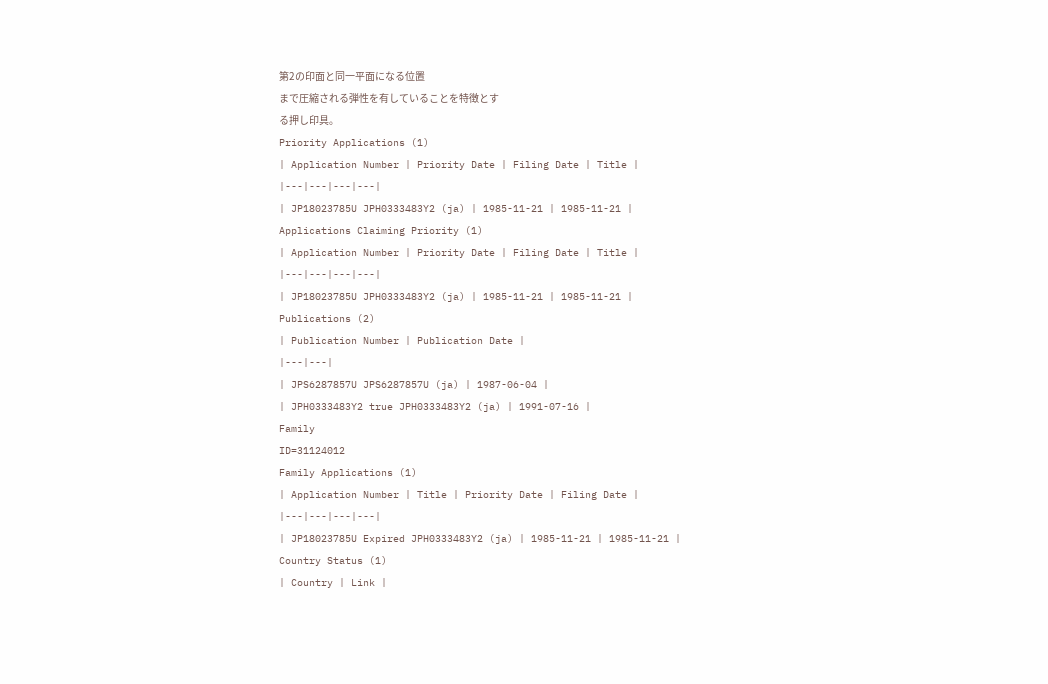第2の印面と同一平面になる位置
まで圧縮される弾性を有していることを特徴とす
る押し印具。
Priority Applications (1)
| Application Number | Priority Date | Filing Date | Title |
|---|---|---|---|
| JP18023785U JPH0333483Y2 (ja) | 1985-11-21 | 1985-11-21 |
Applications Claiming Priority (1)
| Application Number | Priority Date | Filing Date | Title |
|---|---|---|---|
| JP18023785U JPH0333483Y2 (ja) | 1985-11-21 | 1985-11-21 |
Publications (2)
| Publication Number | Publication Date |
|---|---|
| JPS6287857U JPS6287857U (ja) | 1987-06-04 |
| JPH0333483Y2 true JPH0333483Y2 (ja) | 1991-07-16 |
Family
ID=31124012
Family Applications (1)
| Application Number | Title | Priority Date | Filing Date |
|---|---|---|---|
| JP18023785U Expired JPH0333483Y2 (ja) | 1985-11-21 | 1985-11-21 |
Country Status (1)
| Country | Link |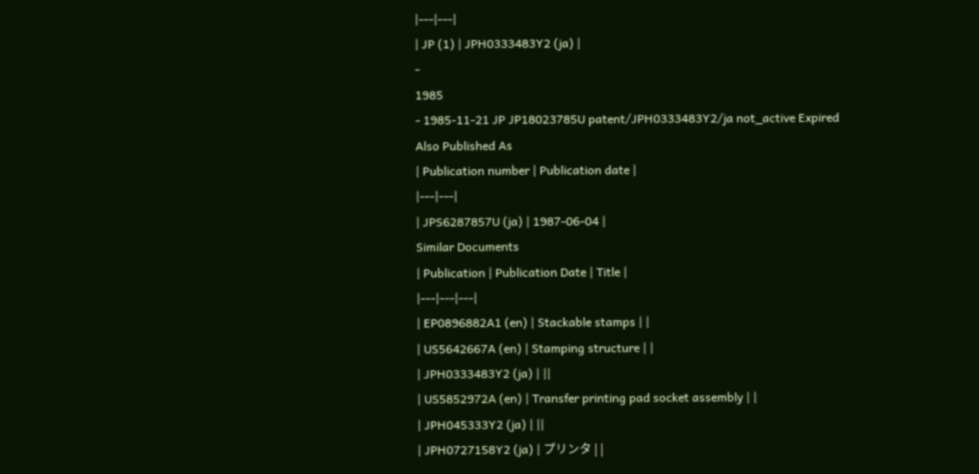|---|---|
| JP (1) | JPH0333483Y2 (ja) |
-
1985
- 1985-11-21 JP JP18023785U patent/JPH0333483Y2/ja not_active Expired
Also Published As
| Publication number | Publication date |
|---|---|
| JPS6287857U (ja) | 1987-06-04 |
Similar Documents
| Publication | Publication Date | Title |
|---|---|---|
| EP0896882A1 (en) | Stackable stamps | |
| US5642667A (en) | Stamping structure | |
| JPH0333483Y2 (ja) | ||
| US5852972A (en) | Transfer printing pad socket assembly | |
| JPH045333Y2 (ja) | ||
| JPH0727158Y2 (ja) | プリンタ | |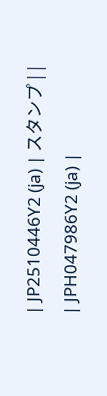| JP2510446Y2 (ja) | スタンプ | |
| JPH047986Y2 (ja) |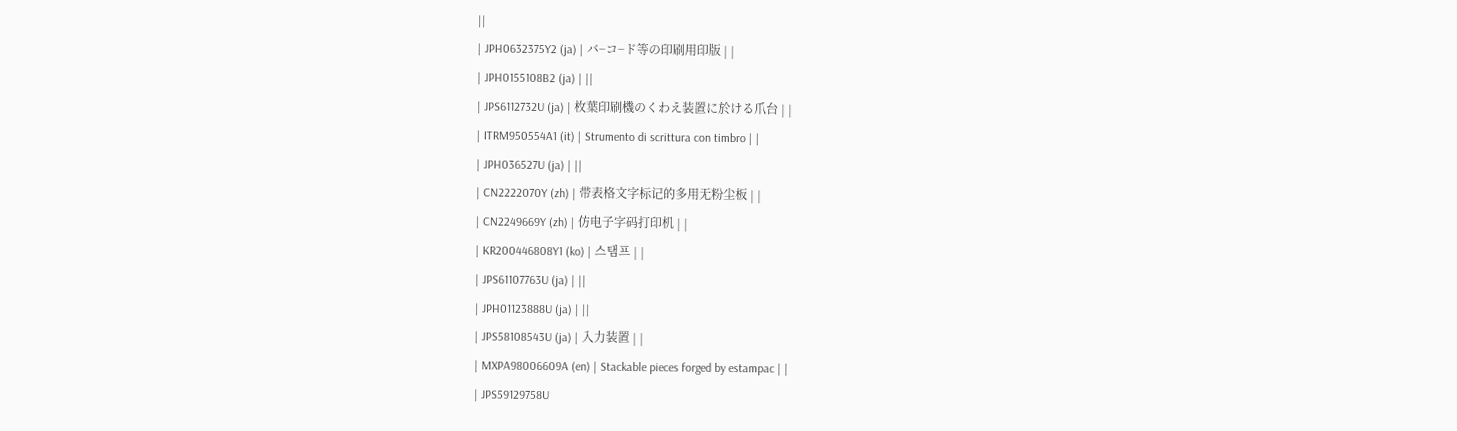||
| JPH0632375Y2 (ja) | バ−コ−ド等の印刷用印版 | |
| JPH0155108B2 (ja) | ||
| JPS6112732U (ja) | 枚葉印刷機のくわえ装置に於ける爪台 | |
| ITRM950554A1 (it) | Strumento di scrittura con timbro | |
| JPH036527U (ja) | ||
| CN2222070Y (zh) | 带表格文字标记的多用无粉尘板 | |
| CN2249669Y (zh) | 仿电子字码打印机 | |
| KR200446808Y1 (ko) | 스탬프 | |
| JPS61107763U (ja) | ||
| JPH01123888U (ja) | ||
| JPS58108543U (ja) | 入力装置 | |
| MXPA98006609A (en) | Stackable pieces forged by estampac | |
| JPS59129758U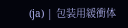(ja) | 包装用緩衝体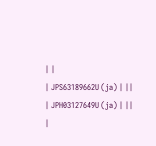| |
| JPS63189662U (ja) | ||
| JPH03127649U (ja) | ||
|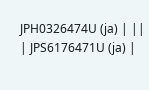JPH0326474U (ja) | ||
| JPS6176471U (ja) |